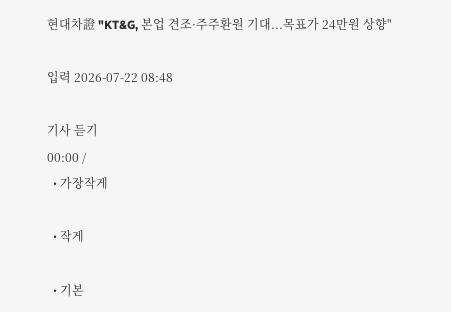현대차證 "KT&G, 본업 견조·주주환원 기대...목표가 24만원 상향"

입력 2026-07-22 08:48

기사 듣기
00:00 /
  • 가장작게

  • 작게

  • 기본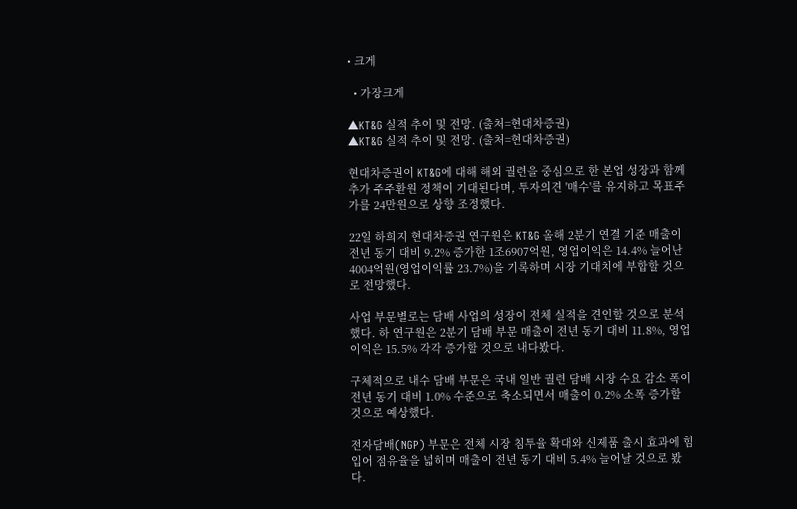• 크게

  • 가장크게

▲KT&G 실적 추이 및 전망. (출처=현대차증권)
▲KT&G 실적 추이 및 전망. (출처=현대차증권)

현대차증권이 KT&G에 대해 해외 궐련을 중심으로 한 본업 성장과 함께 추가 주주환원 정책이 기대된다며, 투자의견 '매수'를 유지하고 목표주가를 24만원으로 상향 조정했다.

22일 하희지 현대차증권 연구원은 KT&G 올해 2분기 연결 기준 매출이 전년 동기 대비 9.2% 증가한 1조6907억원, 영업이익은 14.4% 늘어난 4004억원(영업이익률 23.7%)을 기록하며 시장 기대치에 부합할 것으로 전망했다.

사업 부문별로는 담배 사업의 성장이 전체 실적을 견인할 것으로 분석했다. 하 연구원은 2분기 담배 부문 매출이 전년 동기 대비 11.8%, 영업이익은 15.5% 각각 증가할 것으로 내다봤다.

구체적으로 내수 담배 부문은 국내 일반 궐련 담배 시장 수요 감소 폭이 전년 동기 대비 1.0% 수준으로 축소되면서 매출이 0.2% 소폭 증가할 것으로 예상했다.

전자담배(NGP) 부문은 전체 시장 침투율 확대와 신제품 출시 효과에 힘입어 점유율을 넓히며 매출이 전년 동기 대비 5.4% 늘어날 것으로 봤다.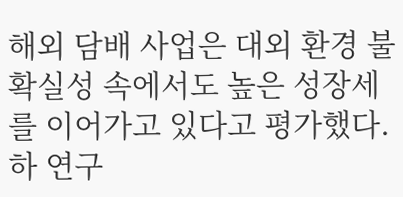해외 담배 사업은 대외 환경 불확실성 속에서도 높은 성장세를 이어가고 있다고 평가했다. 하 연구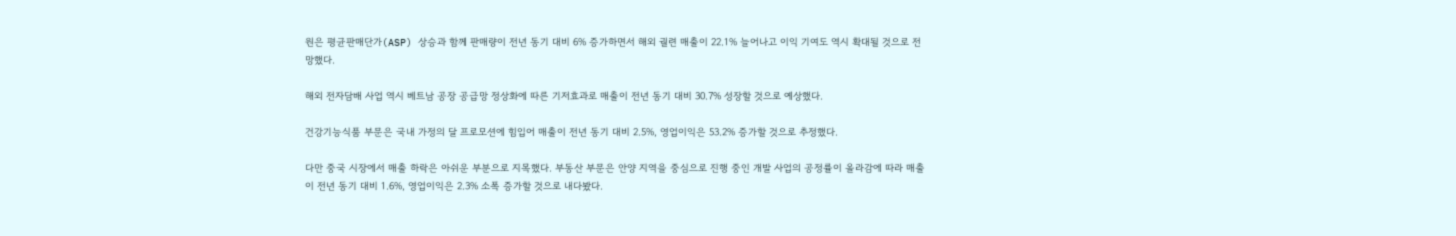원은 평균판매단가(ASP) 상승과 함께 판매량이 전년 동기 대비 6% 증가하면서 해외 궐련 매출이 22.1% 늘어나고 이익 기여도 역시 확대될 것으로 전망했다.

해외 전자담배 사업 역시 베트남 공장 공급망 정상화에 따른 기저효과로 매출이 전년 동기 대비 30.7% 성장할 것으로 예상했다.

건강기능식품 부문은 국내 가정의 달 프로모션에 힘입어 매출이 전년 동기 대비 2.5%, 영업이익은 53.2% 증가할 것으로 추정했다.

다만 중국 시장에서 매출 하락은 아쉬운 부분으로 지목했다. 부동산 부문은 안양 지역을 중심으로 진행 중인 개발 사업의 공정률이 올라감에 따라 매출이 전년 동기 대비 1.6%, 영업이익은 2.3% 소폭 증가할 것으로 내다봤다.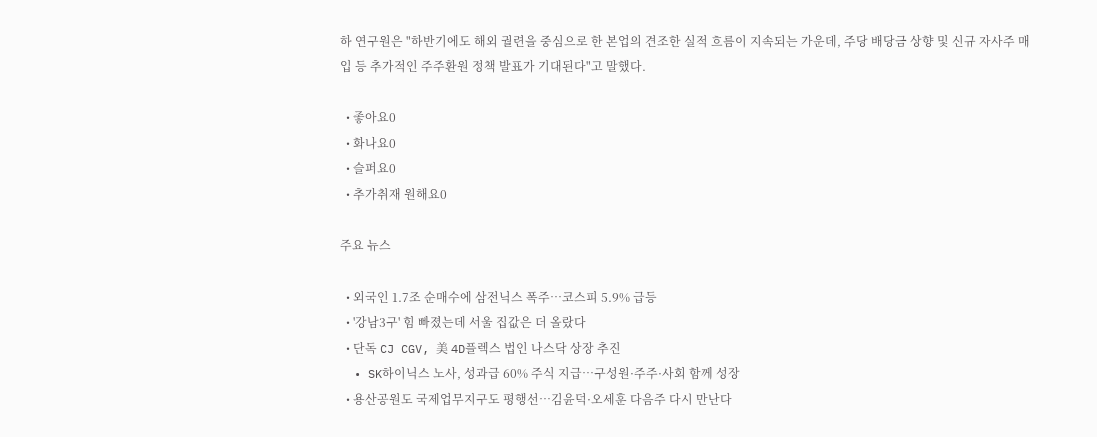하 연구원은 "하반기에도 해외 궐련을 중심으로 한 본업의 견조한 실적 흐름이 지속되는 가운데, 주당 배당금 상향 및 신규 자사주 매입 등 추가적인 주주환원 정책 발표가 기대된다"고 말했다.

  • 좋아요0
  • 화나요0
  • 슬퍼요0
  • 추가취재 원해요0

주요 뉴스

  • 외국인 1.7조 순매수에 삼전닉스 폭주…코스피 5.9% 급등
  • '강남3구' 힘 빠졌는데 서울 집값은 더 올랐다
  • 단독 CJ CGV, 美 4D플렉스 법인 나스닥 상장 추진
  • SK하이닉스 노사, 성과급 60% 주식 지급…구성원·주주·사회 함께 성장
  • 용산공원도 국제업무지구도 평행선…김윤덕·오세훈 다음주 다시 만난다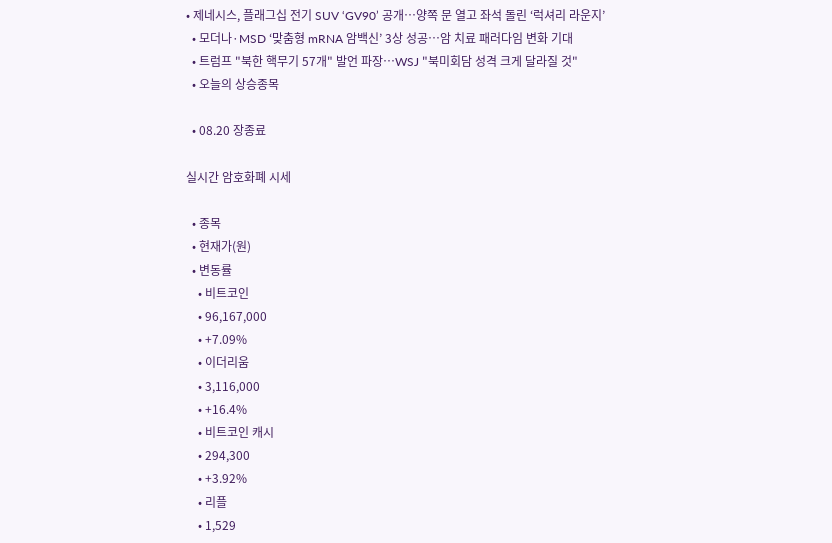• 제네시스, 플래그십 전기 SUV ‘GV90’ 공개…양쪽 문 열고 좌석 돌린 ‘럭셔리 라운지’
  • 모더나·MSD ‘맞춤형 mRNA 암백신’ 3상 성공…암 치료 패러다임 변화 기대
  • 트럼프 "북한 핵무기 57개" 발언 파장⋯WSJ "북미회담 성격 크게 달라질 것"
  • 오늘의 상승종목

  • 08.20 장종료

실시간 암호화폐 시세

  • 종목
  • 현재가(원)
  • 변동률
    • 비트코인
    • 96,167,000
    • +7.09%
    • 이더리움
    • 3,116,000
    • +16.4%
    • 비트코인 캐시
    • 294,300
    • +3.92%
    • 리플
    • 1,529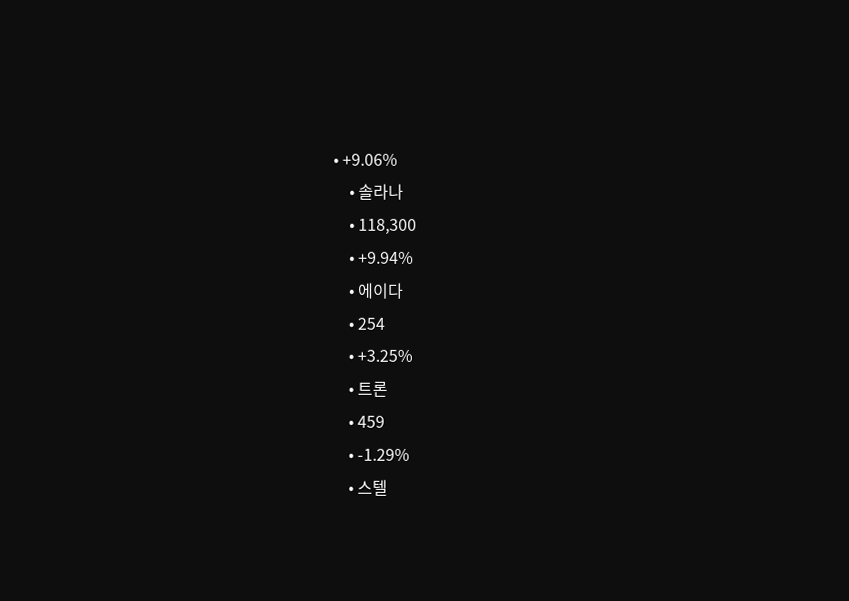• +9.06%
    • 솔라나
    • 118,300
    • +9.94%
    • 에이다
    • 254
    • +3.25%
    • 트론
    • 459
    • -1.29%
    • 스텔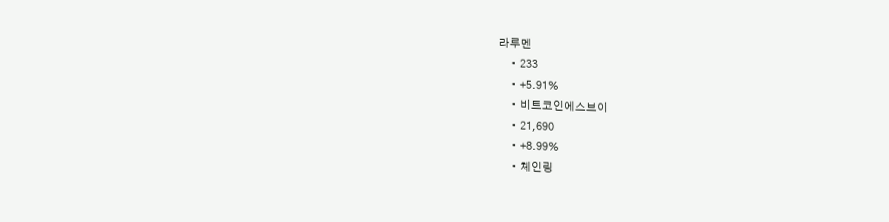라루멘
    • 233
    • +5.91%
    • 비트코인에스브이
    • 21,690
    • +8.99%
    • 체인링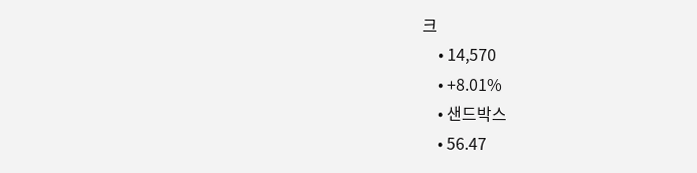크
    • 14,570
    • +8.01%
    • 샌드박스
    • 56.47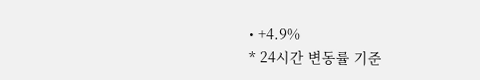• +4.9%
* 24시간 변동률 기준